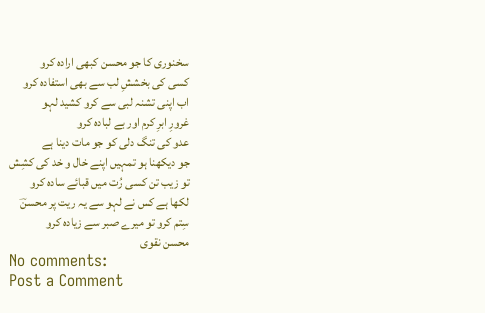سخنوری کا جو محسن کبھی ارادہ کرو
کسی کی بخششِ لب سے بھی استفادہ کرو
اب اپنی تشنہ لبی سے کرو کشید لہو
غرورِ ابرِ کرم اور بے لبادہ کرو
عدو کی تنگ دلی کو جو مات دینا ہے
جو دیکھنا ہو تمہیں اپنے خال و خد کی کشِش
تو زیب تن کسی رُت میں قبائے سادہ کرو
لکھا ہے کس نے لہو سے یہ ریت پر محسنؔ
سِتم کرو تو میرے صبر سے زیادہ کرو
محسن نقوی
No comments:
Post a Comment